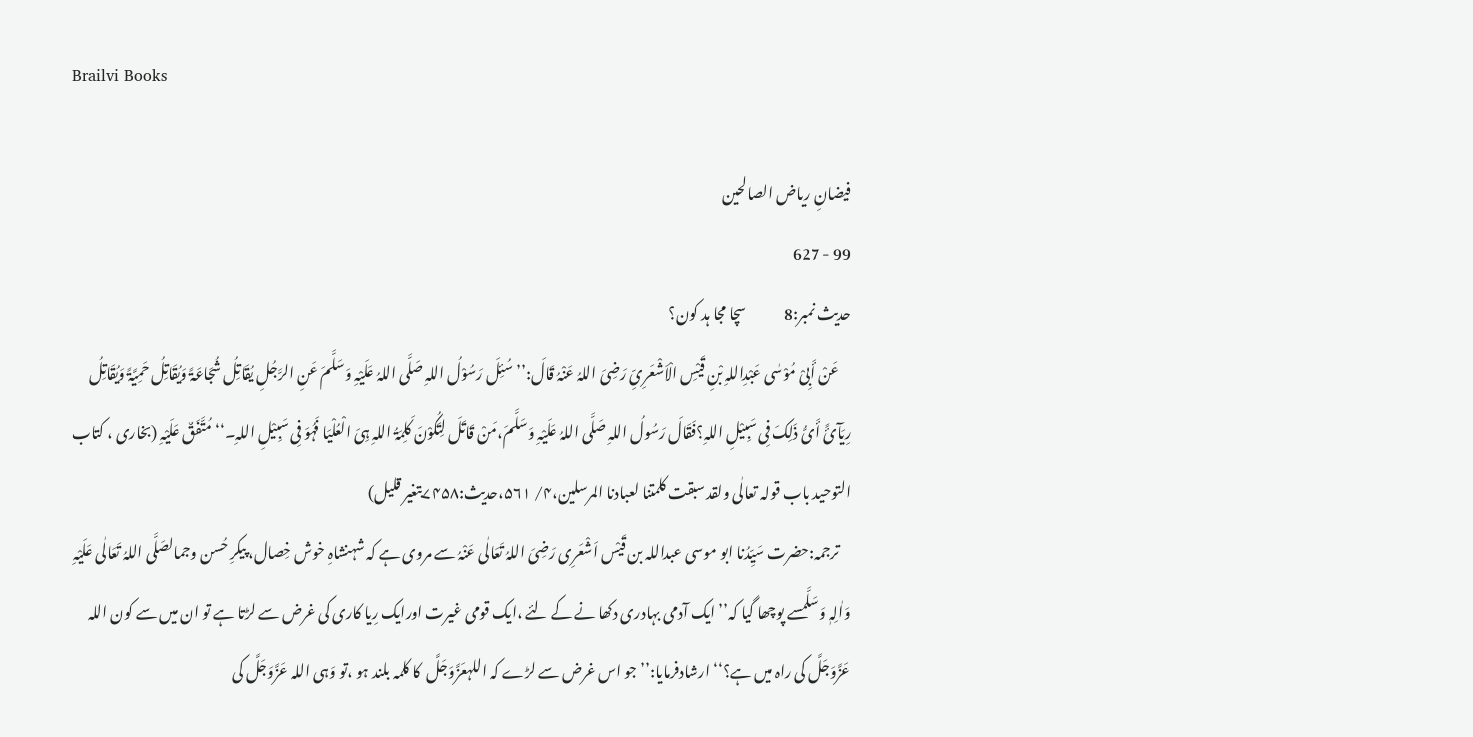Brailvi Books

فیضانِ ریاض الصالحین
99 - 627
حدیث نمبر:8             سچا مجا ہد کون؟
    عَنْ أَبِیْ مُوْسٰی عَبْدِاللہِ بْنِ قَیْسِ الْاَشْعَرِیِّ رَضِیَ اللہُ عَنْہُ قَالَ:’’ سُئِلَ رَسُوْلُ اللہِ صَلَّی اللہُ عَلَیْہِ وَسَلَّمَ عَنِ الرَّجُلِ یُقَاتِلُ شُجَاعَۃً وَیُقَاتِلُ حَمِیَّۃً وَیُقَاتِلُ رِیَآئً أَیُّ ذَلِکَ فِی سَبِیْلِ اللہِ؟فَقَالَ رَسُولُ اللہِ صَلَّی اللہُ عَلَیْہِ وَسَلَّمَ،مَنْ قَاتَلَ لِتَکُوْنَ کَلِمَۃُ اللہِ ہِیَ الْعُلْیَا فَہُوَ فِی سَبِیْلِ اللہِ۔‘‘مُتَّفَقٌ عَلَیْہِ (بخاری ، کتاب التوحید باب قولہ تعالٰی ولقد سبقت کلمتنا لعبادنا المرسلین،۴/ ۵۶۱،حدیث:۷۴۵۸بتغیر قلیل)
    ترجمہ:حضرت سَیِّدُنا ابو موسی عبداللہ بن قَیْس اَشْعَرِی رَضِیَ اللہُ تَعَالٰی عَنْہُ سے مروی ہے کہ شہنشاہِ خوش خِصال، پیکرِ حُسن وجمالصَلَّی اللہُ تَعَالٰی عَلَیْہِ وَاٰلِہٖ وَسَلَّمسے پوچھا گیا کہ’’ ایک آدمی بہادری دکھا نے کے لئے ،ایک قومی غیرت اورایک رِیا کاری کی غرض سے لڑتا ہے تو ان میں سے کون اللہ عَزَّوَجَلَّ کی راہ میں ہے؟‘‘ ارشادفرمایا:’’ جو اس غرض سے لڑے کہ اللہعَزَّوَجَلَّ  کا کلمہ بلند ہو ،تو وَہی اللہ عَزَّوَجَلَّ کی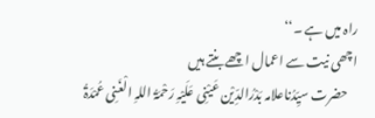راہ میں ہے ۔‘‘
اچھی نیت سے اعمال اچھے بنتے ہیں
    حضرت سیِّدُناعلامہ بَدْرُالدِّیْن عَیْنِی عَلَیْہِ رَحْمَۃُ اللہِ الْغَنِی عُمْدَۃُ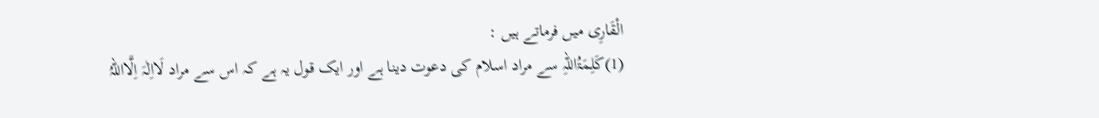الْقَارِی میں فرماتے ہیں :
(1)کَلِمَۃُاللہِ سے مراد اسلام کی دعوت دینا ہے اور ایک قول یہ ہے کہ اس سے مراد لَااِلٰہَ اِلَّااللہُ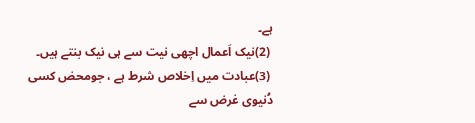ہے۔
 (2)نیک اَعمال اچھی نیت سے ہی نیک بنتے ہیں۔
 (3)عبادت میں اِخلاص شرط ہے ، جومحض کسی دُنیوی غرض سے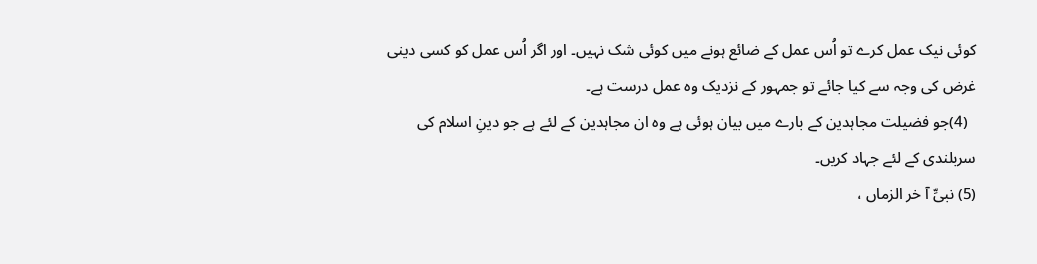کوئی نیک عمل کرے تو اُس عمل کے ضائع ہونے میں کوئی شک نہیں۔ اور اگر اُس عمل کو کسی دینی غرض کی وجہ سے کیا جائے تو جمہور کے نزدیک وہ عمل درست ہے۔
  (4)جو فضیلت مجاہدین کے بارے میں بیان ہوئی ہے وہ ان مجاہدین کے لئے ہے جو دینِ اسلام کی سربلندی کے لئے جہاد کریں۔
(5) نبیِّ آ خر الزماں ،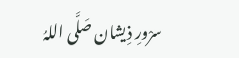سرْورِ ذِیشان صَلَّی اللہُ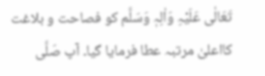تَعَالٰی عَلَیْہِ وَاٰلِہٖ وَسَلَّم کو فصاحت و بلاغت کااعلیٰ مرتبہ عطا فرمایا گیا۔ آپ صَلَّی